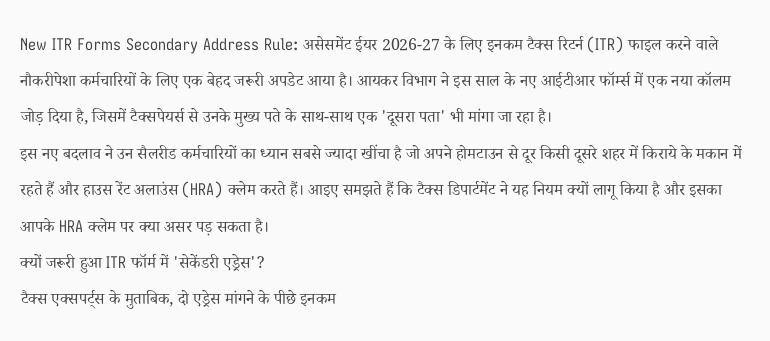New ITR Forms Secondary Address Rule: असेसमेंट ईयर 2026-27 के लिए इनकम टैक्स रिटर्न (ITR) फाइल करने वाले नौकरीपेशा कर्मचारियों के लिए एक बेहद जरूरी अपडेट आया है। आयकर विभाग ने इस साल के नए आईटीआर फॉर्म्स में एक नया कॉलम जोड़ दिया है, जिसमें टैक्सपेयर्स से उनके मुख्य पते के साथ-साथ एक 'दूसरा पता' भी मांगा जा रहा है।
इस नए बदलाव ने उन सैलरीड कर्मचारियों का ध्यान सबसे ज्यादा खींचा है जो अपने होमटाउन से दूर किसी दूसरे शहर में किराये के मकान में रहते हैं और हाउस रेंट अलाउंस (HRA) क्लेम करते हैं। आइए समझते हैं कि टैक्स डिपार्टमेंट ने यह नियम क्यों लागू किया है और इसका आपके HRA क्लेम पर क्या असर पड़ सकता है।
क्यों जरूरी हुआ ITR फॉर्म में 'सेकेंडरी एड्रेस'?
टैक्स एक्सपर्ट्स के मुताबिक, दो एड्रेस मांगने के पीछे इनकम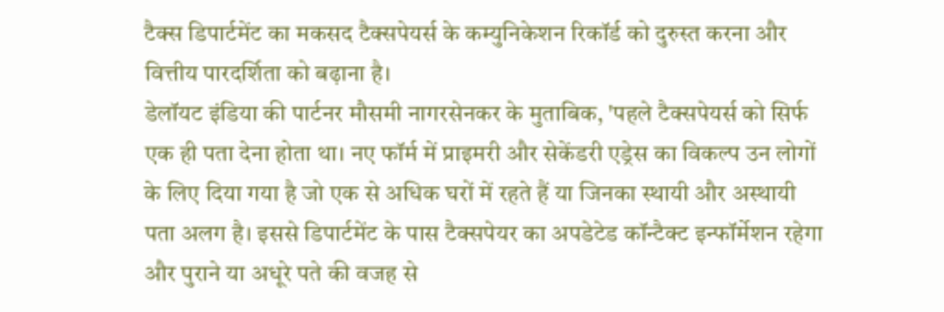टैक्स डिपार्टमेंट का मकसद टैक्सपेयर्स के कम्युनिकेशन रिकॉर्ड को दुरुस्त करना और वित्तीय पारदर्शिता को बढ़ाना है।
डेलॉयट इंडिया की पार्टनर मौसमी नागरसेनकर के मुताबिक, 'पहले टैक्सपेयर्स को सिर्फ एक ही पता देना होता था। नए फॉर्म में प्राइमरी और सेकेंडरी एड्रेस का विकल्प उन लोगों के लिए दिया गया है जो एक से अधिक घरों में रहते हैं या जिनका स्थायी और अस्थायी पता अलग है। इससे डिपार्टमेंट के पास टैक्सपेयर का अपडेटेड कॉन्टैक्ट इन्फॉर्मेशन रहेगा और पुराने या अधूरे पते की वजह से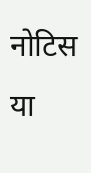नोटिस या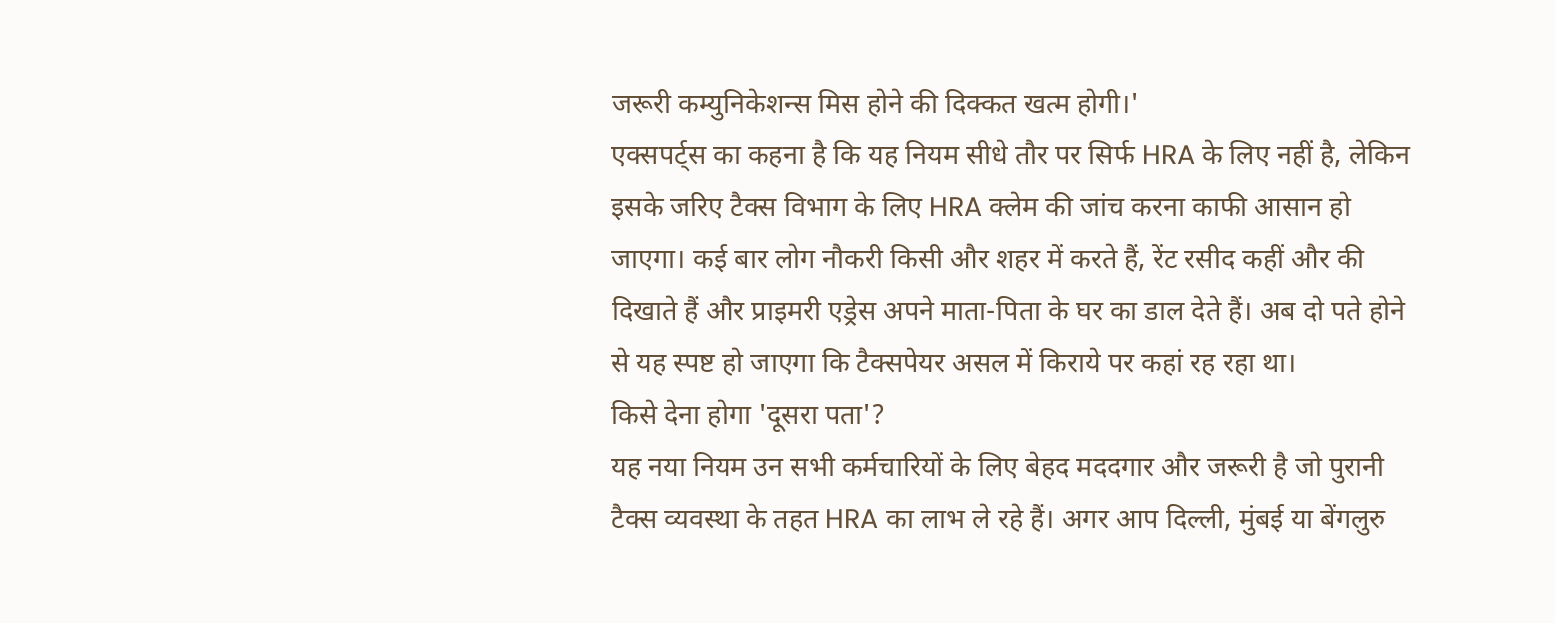जरूरी कम्युनिकेशन्स मिस होने की दिक्कत खत्म होगी।'
एक्सपर्ट्स का कहना है कि यह नियम सीधे तौर पर सिर्फ HRA के लिए नहीं है, लेकिन इसके जरिए टैक्स विभाग के लिए HRA क्लेम की जांच करना काफी आसान हो जाएगा। कई बार लोग नौकरी किसी और शहर में करते हैं, रेंट रसीद कहीं और की दिखाते हैं और प्राइमरी एड्रेस अपने माता-पिता के घर का डाल देते हैं। अब दो पते होने से यह स्पष्ट हो जाएगा कि टैक्सपेयर असल में किराये पर कहां रह रहा था।
किसे देना होगा 'दूसरा पता'?
यह नया नियम उन सभी कर्मचारियों के लिए बेहद मददगार और जरूरी है जो पुरानी टैक्स व्यवस्था के तहत HRA का लाभ ले रहे हैं। अगर आप दिल्ली, मुंबई या बेंगलुरु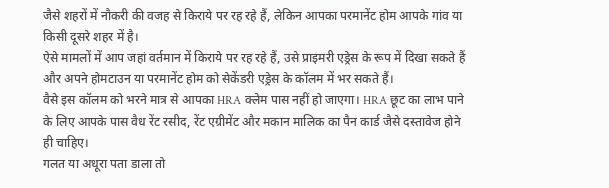जैसे शहरों में नौकरी की वजह से किराये पर रह रहे हैं, लेकिन आपका परमानेंट होम आपके गांव या किसी दूसरे शहर में है।
ऐसे मामलों में आप जहां वर्तमान में किराये पर रह रहे हैं, उसे प्राइमरी एड्रेस के रूप में दिखा सकते हैं और अपने होमटाउन या परमानेंट होम को सेकेंडरी एड्रेस के कॉलम में भर सकते हैं।
वैसे इस कॉलम को भरने मात्र से आपका HRA क्लेम पास नहीं हो जाएगा। HRA छूट का लाभ पाने के लिए आपके पास वैध रेंट रसीद, रेंट एग्रीमेंट और मकान मालिक का पैन कार्ड जैसे दस्तावेज होने ही चाहिए।
गलत या अधूरा पता डाला तो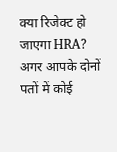क्या रिजेक्ट हो जाएगा HRA?
अगर आपके दोनों पतों में कोई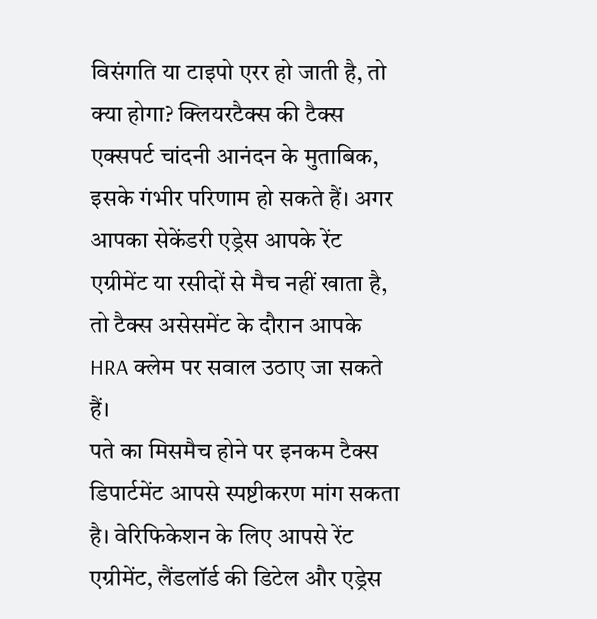विसंगति या टाइपो एरर हो जाती है, तो क्या होगा? क्लियरटैक्स की टैक्स एक्सपर्ट चांदनी आनंदन के मुताबिक, इसके गंभीर परिणाम हो सकते हैं। अगर आपका सेकेंडरी एड्रेस आपके रेंट एग्रीमेंट या रसीदों से मैच नहीं खाता है, तो टैक्स असेसमेंट के दौरान आपके HRA क्लेम पर सवाल उठाए जा सकते हैं।
पते का मिसमैच होने पर इनकम टैक्स डिपार्टमेंट आपसे स्पष्टीकरण मांग सकता है। वेरिफिकेशन के लिए आपसे रेंट एग्रीमेंट, लैंडलॉर्ड की डिटेल और एड्रेस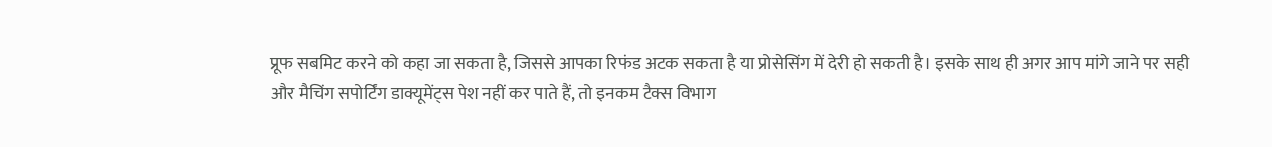प्रूफ सबमिट करने को कहा जा सकता है, जिससे आपका रिफंड अटक सकता है या प्रोसेसिंग में देरी हो सकती है। इसके साथ ही अगर आप मांगे जाने पर सही और मैचिंग सपोर्टिंग डाक्यूमेंट्स पेश नहीं कर पाते हैं, तो इनकम टैक्स विभाग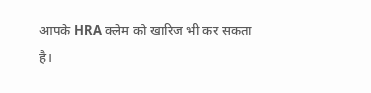आपके HRA क्लेम को खारिज भी कर सकता है।